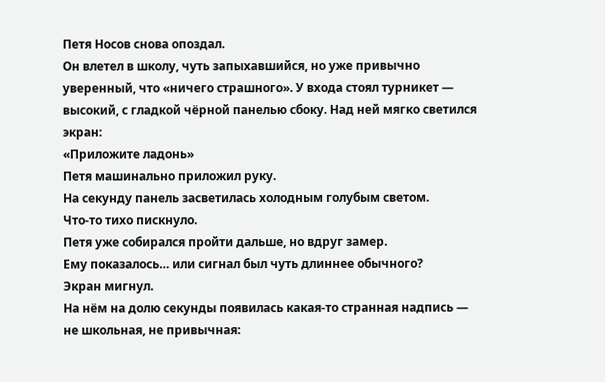Петя Носов снова опоздал.
Он влетел в школу, чуть запыхавшийся, но уже привычно уверенный, что «ничего страшного». У входа стоял турникет — высокий, с гладкой чёрной панелью сбоку. Над ней мягко светился экран:
«Приложите ладонь»
Петя машинально приложил руку.
На секунду панель засветилась холодным голубым светом.
Что-то тихо пискнуло.
Петя уже собирался пройти дальше, но вдруг замер.
Ему показалось… или сигнал был чуть длиннее обычного?
Экран мигнул.
На нём на долю секунды появилась какая-то странная надпись — не школьная, не привычная: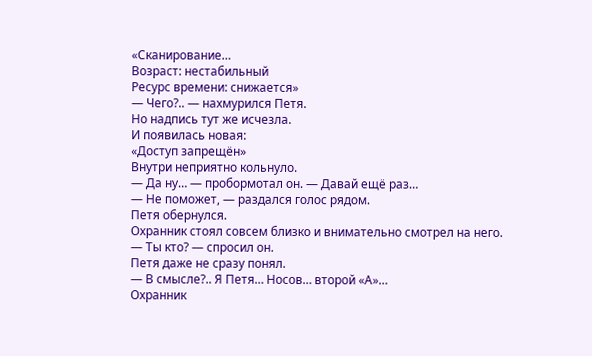«Сканирование…
Возраст: нестабильный
Ресурс времени: снижается»
— Чего?.. — нахмурился Петя.
Но надпись тут же исчезла.
И появилась новая:
«Доступ запрещён»
Внутри неприятно кольнуло.
— Да ну… — пробормотал он. — Давай ещё раз…
— Не поможет, — раздался голос рядом.
Петя обернулся.
Охранник стоял совсем близко и внимательно смотрел на него.
— Ты кто? — спросил он.
Петя даже не сразу понял.
— В смысле?.. Я Петя… Носов… второй «А»…
Охранник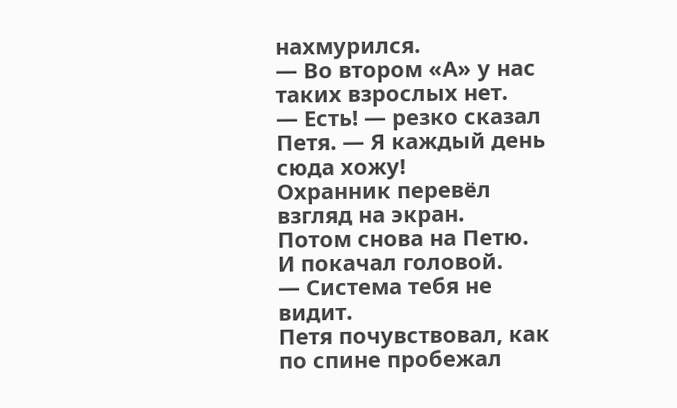нахмурился.
— Во втором «А» у нас таких взрослых нет.
— Есть! — резко сказал Петя. — Я каждый день сюда хожу!
Охранник перевёл взгляд на экран.
Потом снова на Петю.
И покачал головой.
— Система тебя не видит.
Петя почувствовал, как по спине пробежал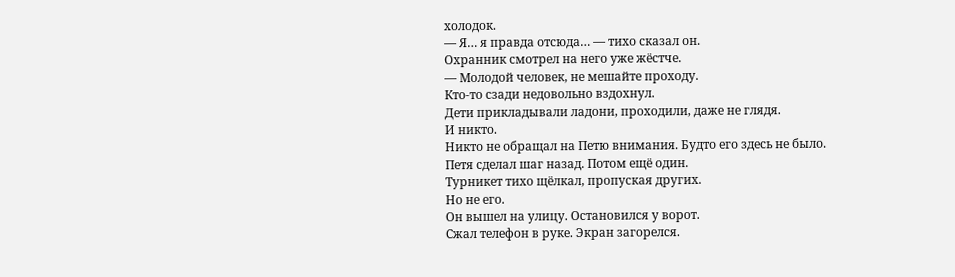холодок.
— Я… я правда отсюда… — тихо сказал он.
Охранник смотрел на него уже жёстче.
— Молодой человек, не мешайте проходу.
Кто-то сзади недовольно вздохнул.
Дети прикладывали ладони, проходили, даже не глядя.
И никто.
Никто не обращал на Петю внимания. Будто его здесь не было.
Петя сделал шаг назад. Потом ещё один.
Турникет тихо щёлкал, пропуская других.
Но не его.
Он вышел на улицу. Остановился у ворот.
Сжал телефон в руке. Экран загорелся.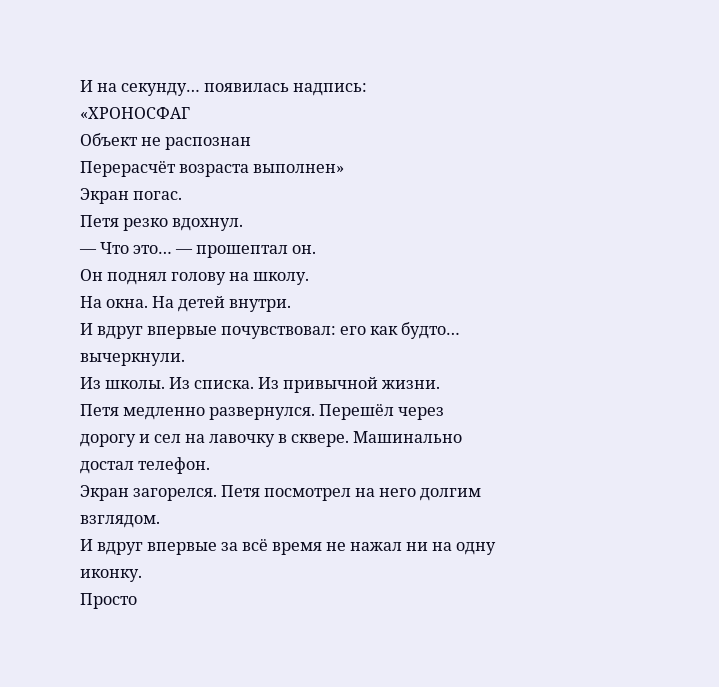И на секунду… появилась надпись:
«ХРОНОСФАГ
Объект не распознан
Перерасчёт возраста выполнен»
Экран погас.
Петя резко вдохнул.
— Что это… — прошептал он.
Он поднял голову на школу.
На окна. На детей внутри.
И вдруг впервые почувствовал: его как будто… вычеркнули.
Из школы. Из списка. Из привычной жизни.
Петя медленно развернулся. Перешёл через дорогу и сел на лавочку в сквере. Машинально достал телефон.
Экран загорелся. Петя посмотрел на него долгим взглядом.
И вдруг впервые за всё время не нажал ни на одну иконку.
Просто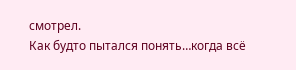смотрел.
Как будто пытался понять…когда всё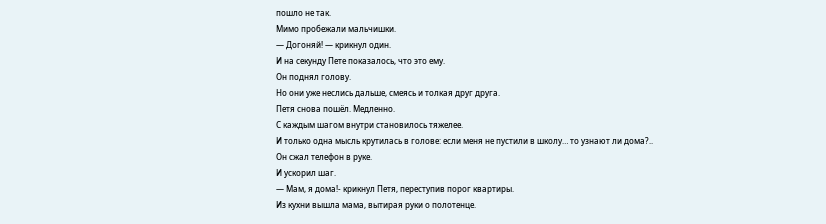пошло не так.
Мимо пробежали мальчишки.
— Догоняй! — крикнул один.
И на секунду Пете показалось, что это ему.
Он поднял голову.
Но они уже неслись дальше, смеясь и толкая друг друга.
Петя снова пошёл. Медленно.
С каждым шагом внутри становилось тяжелее.
И только одна мысль крутилась в голове: если меня не пустили в школу… то узнают ли дома?..
Он сжал телефон в руке.
И ускорил шаг.
— Мам, я дома!- крикнул Петя, переступив порог квартиры.
Из кухни вышла мама, вытирая руки о полотенце.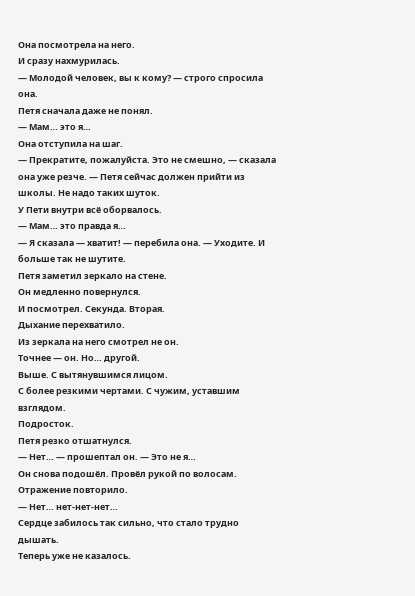Она посмотрела на него.
И сразу нахмурилась.
— Молодой человек, вы к кому? — строго спросила она.
Петя сначала даже не понял.
— Мам… это я…
Она отступила на шаг.
— Прекратите, пожалуйста. Это не смешно, — сказала она уже резче. — Петя сейчас должен прийти из школы. Не надо таких шуток.
У Пети внутри всё оборвалось.
— Мам… это правда я…
— Я сказала — хватит! — перебила она. — Уходите. И больше так не шутите.
Петя заметил зеркало на стене.
Он медленно повернулся.
И посмотрел. Секунда. Вторая.
Дыхание перехватило.
Из зеркала на него смотрел не он.
Точнее — он. Но… другой.
Выше. С вытянувшимся лицом.
С более резкими чертами. С чужим, уставшим взглядом.
Подросток.
Петя резко отшатнулся.
— Нет… — прошептал он. — Это не я…
Он снова подошёл. Провёл рукой по волосам.
Отражение повторило.
— Нет… нет-нет-нет…
Сердце забилось так сильно, что стало трудно дышать.
Теперь уже не казалось.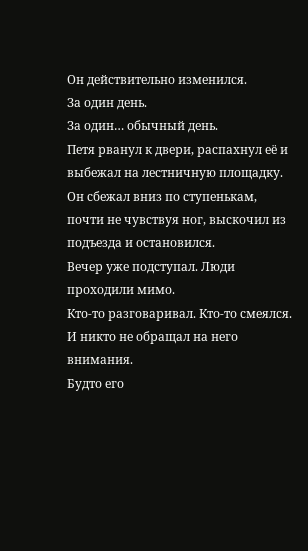Он действительно изменился.
За один день.
За один… обычный день.
Петя рванул к двери, распахнул её и выбежал на лестничную площадку.
Он сбежал вниз по ступенькам, почти не чувствуя ног, выскочил из подъезда и остановился.
Вечер уже подступал. Люди проходили мимо.
Кто-то разговаривал. Кто-то смеялся.
И никто не обращал на него внимания.
Будто его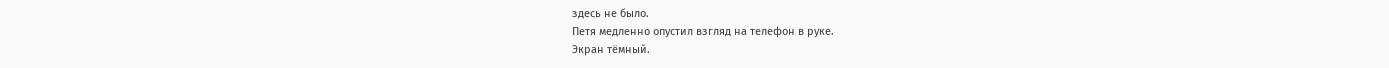здесь не было.
Петя медленно опустил взгляд на телефон в руке.
Экран тёмный.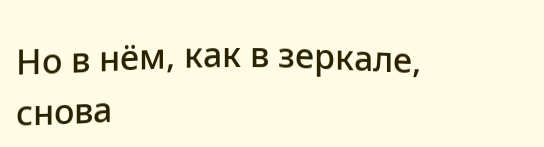Но в нём, как в зеркале, снова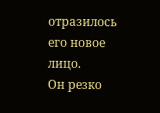отразилось его новое лицо.
Он резко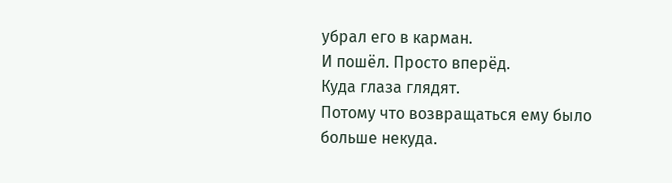убрал его в карман.
И пошёл. Просто вперёд.
Куда глаза глядят.
Потому что возвращаться ему было больше некуда.